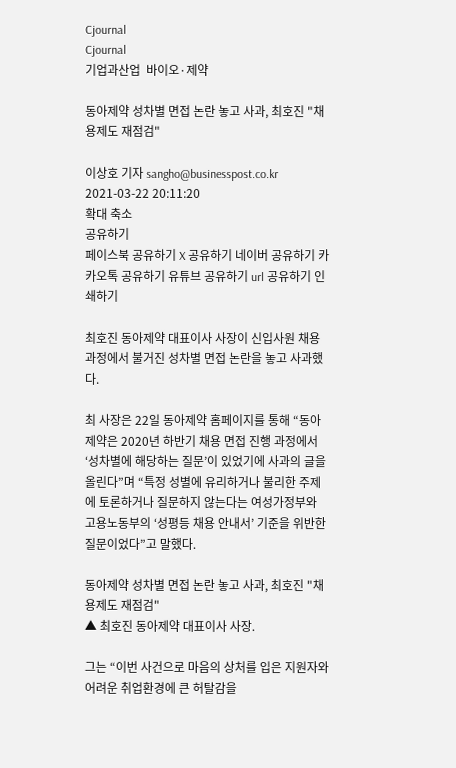Cjournal
Cjournal
기업과산업  바이오·제약

동아제약 성차별 면접 논란 놓고 사과, 최호진 "채용제도 재점검"

이상호 기자 sangho@businesspost.co.kr 2021-03-22 20:11:20
확대 축소
공유하기
페이스북 공유하기 X 공유하기 네이버 공유하기 카카오톡 공유하기 유튜브 공유하기 url 공유하기 인쇄하기

최호진 동아제약 대표이사 사장이 신입사원 채용 과정에서 불거진 성차별 면접 논란을 놓고 사과했다.

최 사장은 22일 동아제약 홈페이지를 통해 “동아제약은 2020년 하반기 채용 면접 진행 과정에서 ‘성차별에 해당하는 질문’이 있었기에 사과의 글을 올린다”며 “특정 성별에 유리하거나 불리한 주제에 토론하거나 질문하지 않는다는 여성가정부와 고용노동부의 ‘성평등 채용 안내서’ 기준을 위반한 질문이었다”고 말했다.

동아제약 성차별 면접 논란 놓고 사과, 최호진 "채용제도 재점검"
▲ 최호진 동아제약 대표이사 사장.

그는 “이번 사건으로 마음의 상처를 입은 지원자와 어려운 취업환경에 큰 허탈감을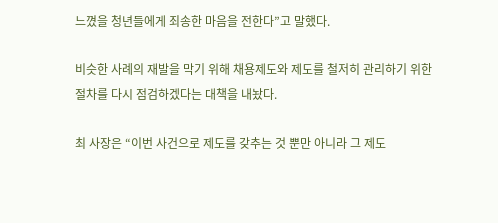느꼈을 청년들에게 죄송한 마음을 전한다”고 말했다.

비슷한 사례의 재발을 막기 위해 채용제도와 제도를 철저히 관리하기 위한 절차를 다시 점검하겠다는 대책을 내놨다.

최 사장은 “이번 사건으로 제도를 갖추는 것 뿐만 아니라 그 제도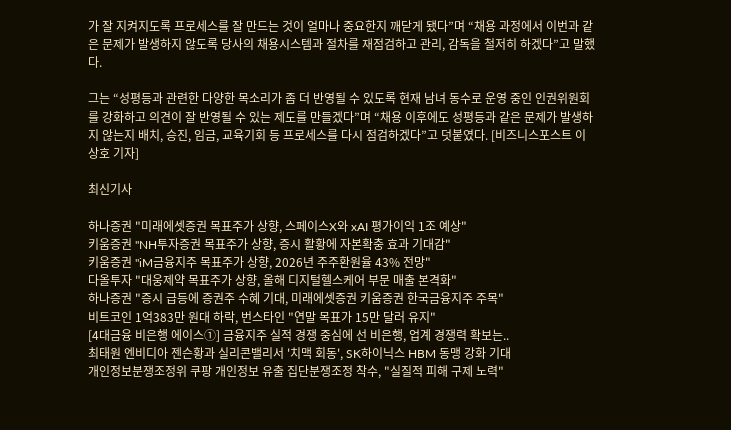가 잘 지켜지도록 프로세스를 잘 만드는 것이 얼마나 중요한지 깨닫게 됐다”며 “채용 과정에서 이번과 같은 문제가 발생하지 않도록 당사의 채용시스템과 절차를 재점검하고 관리, 감독을 철저히 하겠다”고 말했다.

그는 “성평등과 관련한 다양한 목소리가 좀 더 반영될 수 있도록 현재 남녀 동수로 운영 중인 인권위원회를 강화하고 의견이 잘 반영될 수 있는 제도를 만들겠다”며 “채용 이후에도 성평등과 같은 문제가 발생하지 않는지 배치, 승진, 임금, 교육기회 등 프로세스를 다시 점검하겠다”고 덧붙였다. [비즈니스포스트 이상호 기자]

최신기사

하나증권 "미래에셋증권 목표주가 상향, 스페이스X와 xAI 평가이익 1조 예상"
키움증권 "NH투자증권 목표주가 상향, 증시 활황에 자본확충 효과 기대감"
키움증권 "iM금융지주 목표주가 상향, 2026년 주주환원율 43% 전망"
다올투자 "대웅제약 목표주가 상향, 올해 디지털헬스케어 부문 매출 본격화"
하나증권 "증시 급등에 증권주 수혜 기대, 미래에셋증권 키움증권 한국금융지주 주목"
비트코인 1억383만 원대 하락, 번스타인 "연말 목표가 15만 달러 유지"
[4대금융 비은행 에이스①] 금융지주 실적 경쟁 중심에 선 비은행, 업계 경쟁력 확보는..
최태원 엔비디아 젠슨황과 실리콘밸리서 '치맥 회동', SK하이닉스 HBM 동맹 강화 기대
개인정보분쟁조정위 쿠팡 개인정보 유출 집단분쟁조정 착수, "실질적 피해 구제 노력"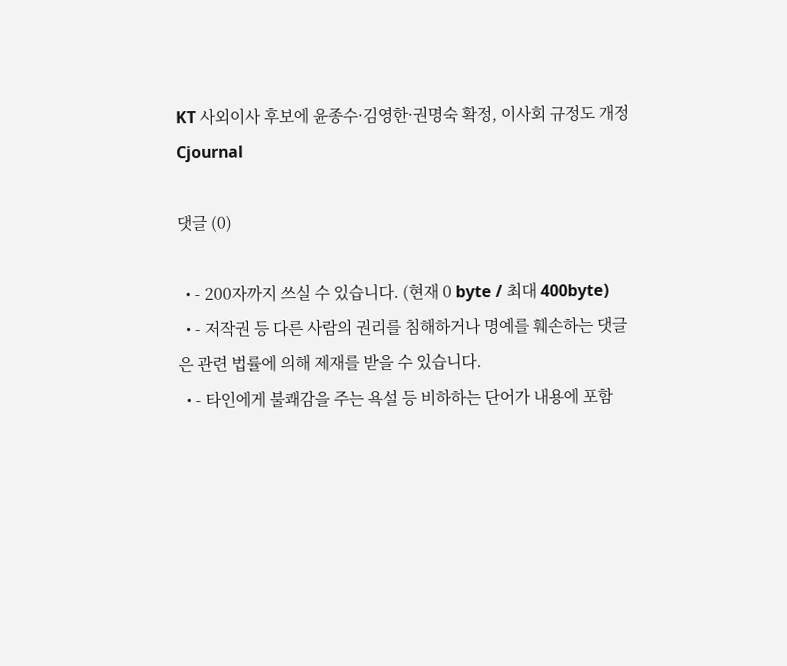KT 사외이사 후보에 윤종수·김영한·권명숙 확정, 이사회 규정도 개정
Cjournal

댓글 (0)

  • - 200자까지 쓰실 수 있습니다. (현재 0 byte / 최대 400byte)
  • - 저작권 등 다른 사람의 권리를 침해하거나 명예를 훼손하는 댓글은 관련 법률에 의해 제재를 받을 수 있습니다.
  • - 타인에게 불쾌감을 주는 욕설 등 비하하는 단어가 내용에 포함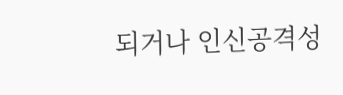되거나 인신공격성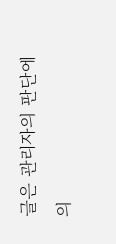글은 관리자의 판단에 의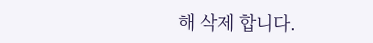해 삭제 합니다.